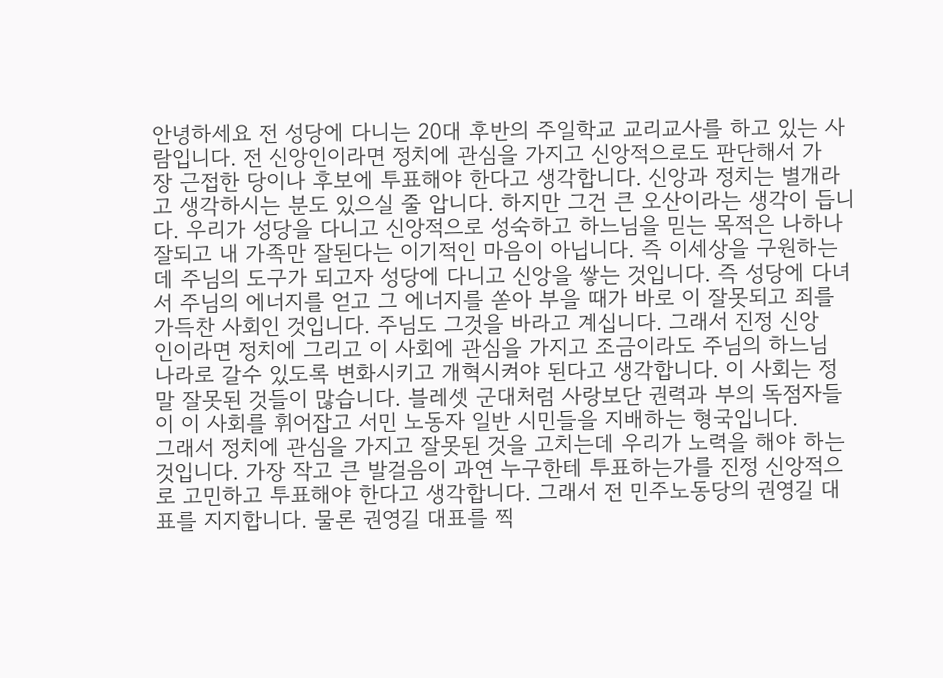안녕하세요 전 성당에 다니는 20대 후반의 주일학교 교리교사를 하고 있는 사
람입니다. 전 신앙인이라면 정치에 관심을 가지고 신앙적으로도 판단해서 가
장 근접한 당이나 후보에 투표해야 한다고 생각합니다. 신앙과 정치는 별개라
고 생각하시는 분도 있으실 줄 압니다. 하지만 그건 큰 오산이라는 생각이 듭니
다. 우리가 성당을 다니고 신앙적으로 성숙하고 하느님을 믿는 목적은 나하나
잘되고 내 가족만 잘된다는 이기적인 마음이 아닙니다. 즉 이세상을 구원하는
데 주님의 도구가 되고자 성당에 다니고 신앙을 쌓는 것입니다. 즉 성당에 다녀
서 주님의 에너지를 얻고 그 에너지를 쏟아 부을 때가 바로 이 잘못되고 죄를
가득찬 사회인 것입니다. 주님도 그것을 바라고 계십니다. 그래서 진정 신앙
인이라면 정치에 그리고 이 사회에 관심을 가지고 조금이라도 주님의 하느님
나라로 갈수 있도록 변화시키고 개혁시켜야 된다고 생각합니다. 이 사회는 정
말 잘못된 것들이 많습니다. 블레셋 군대처럼 사랑보단 권력과 부의 독점자들
이 이 사회를 휘어잡고 서민 노동자 일반 시민들을 지배하는 형국입니다.
그래서 정치에 관심을 가지고 잘못된 것을 고치는데 우리가 노력을 해야 하는
것입니다. 가장 작고 큰 발걸음이 과연 누구한테 투표하는가를 진정 신앙적으
로 고민하고 투표해야 한다고 생각합니다. 그래서 전 민주노동당의 권영길 대
표를 지지합니다. 물론 권영길 대표를 찍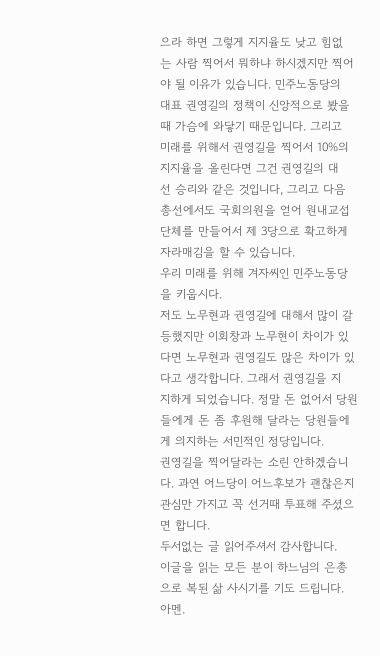으라 하면 그렇게 지지율도 낮고 힘없
는 사람 찍어서 뭐하냐 하시겠지만 찍어야 될 이유가 있습니다. 민주노동당의
대표 권영길의 정책이 신앙적으로 봤을때 가슴에 와닿기 때문입니다. 그리고
미래를 위해서 권영길을 찍어서 10%의 지지율을 올린다면 그건 권영길의 대
선 승리와 같은 것입니다, 그리고 다음 총선에서도 국회의원을 얻어 원내교섭
단체를 만들어서 제 3당으로 확고하게 자라매김을 할 수 있습니다.
우리 미래를 위해 겨자씨인 민주노동당을 키웁시다.
저도 노무현과 권영길에 대해서 많이 갈등했지만 이회창과 노무현이 차이가 있
다면 노무현과 권영길도 많은 차이가 있다고 생각합니다. 그래서 권영길을 지
지하게 되었습니다. 정말 돈 없어서 당원들에게 돈 좀 후원해 달라는 당원들에
게 의지하는 서민적인 정당입니다.
권영길을 찍어달라는 소린 안하겠습니다. 과연 어느당이 어느후보가 괜찮은지
관심만 가지고 꼭 선거때 투표해 주셨으면 합니다.
두서없는 글 읽어주셔서 감사합니다.
이글을 읽는 모든 분이 하느님의 은총으로 복된 삶 사시기를 기도 드립니다.
아멘.